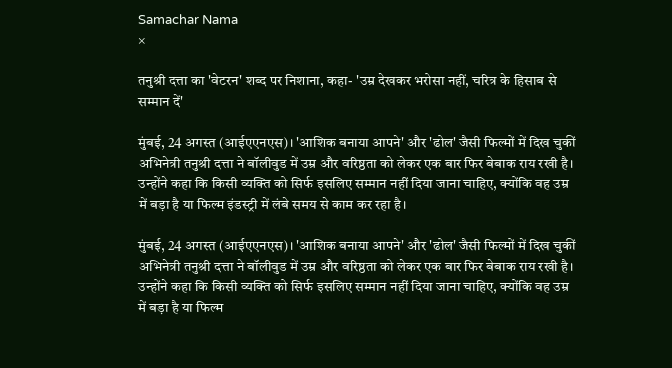Samachar Nama
×

तनुश्री दत्ता का 'वेटरन' शब्द पर निशाना, कहा- 'उम्र देखकर भरोसा नहीं, चरित्र के हिसाब से सम्मान दें'

मुंबई, 24 अगस्त (आईएएनएस)। 'आशिक बनाया आपने' और 'ढोल' जैसी फिल्मों में दिख चुकीं अभिनेत्री तनुश्री दत्ता ने बॉलीवुड में उम्र और वरिष्ठता को लेकर एक बार फिर बेबाक राय रखी है। उन्होंने कहा कि किसी व्यक्ति को सिर्फ इसलिए सम्मान नहीं दिया जाना चाहिए, क्योंकि वह उम्र में बड़ा है या फिल्म इंडस्ट्री में लंबे समय से काम कर रहा है।

मुंबई, 24 अगस्त (आईएएनएस)। 'आशिक बनाया आपने' और 'ढोल' जैसी फिल्मों में दिख चुकीं अभिनेत्री तनुश्री दत्ता ने बॉलीवुड में उम्र और वरिष्ठता को लेकर एक बार फिर बेबाक राय रखी है। उन्होंने कहा कि किसी व्यक्ति को सिर्फ इसलिए सम्मान नहीं दिया जाना चाहिए, क्योंकि वह उम्र में बड़ा है या फिल्म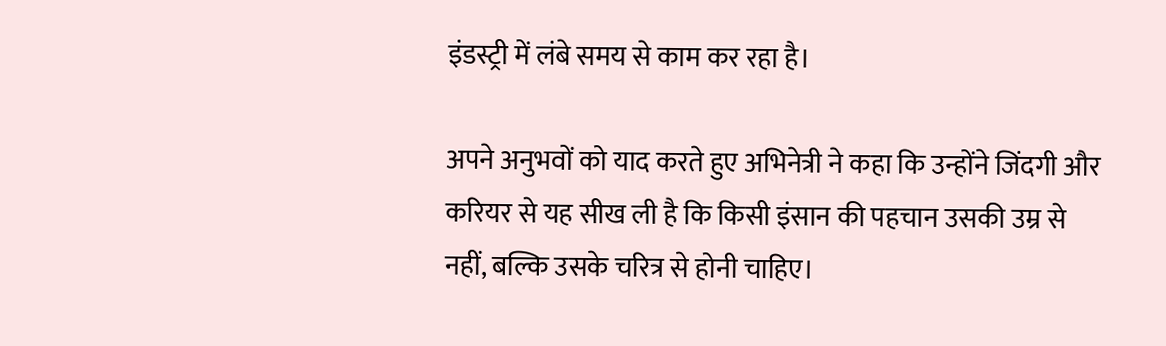इंडस्ट्री में लंबे समय से काम कर रहा है।

अपने अनुभवों को याद करते हुए अभिनेत्री ने कहा कि उन्होंने जिंदगी और करियर से यह सीख ली है कि किसी इंसान की पहचान उसकी उम्र से नहीं, बल्कि उसके चरित्र से होनी चाहिए।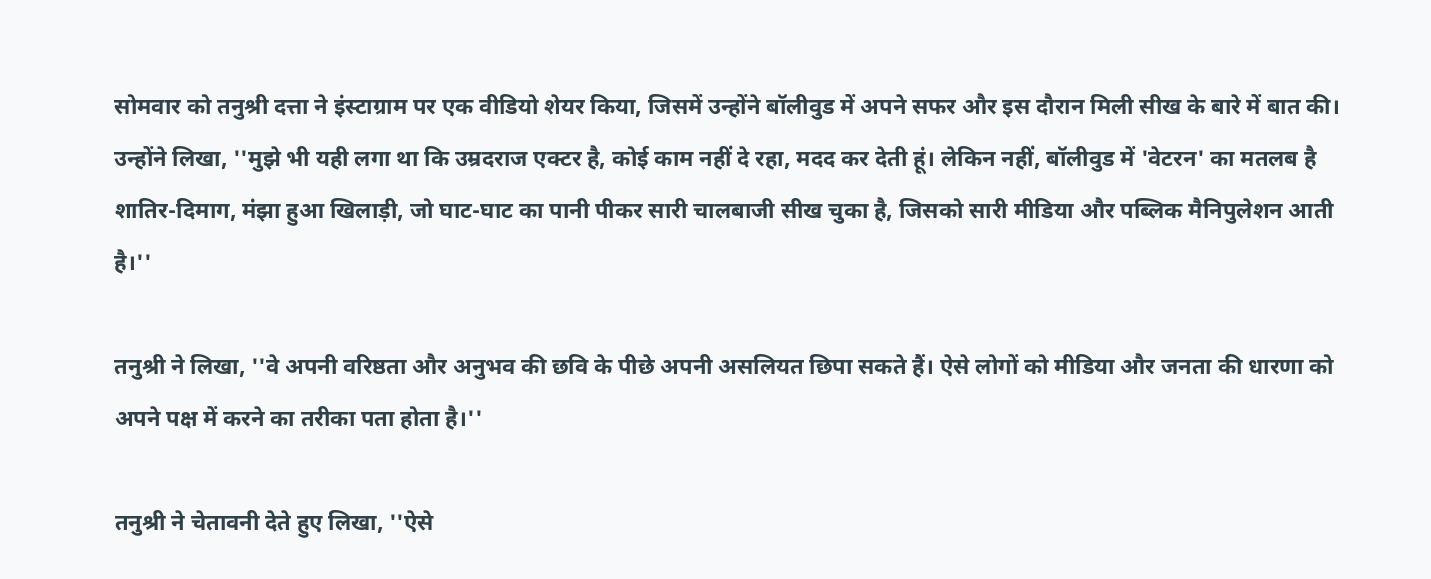सोमवार को तनुश्री दत्ता ने इंस्टाग्राम पर एक वीडियो शेयर किया, जिसमें उन्होंने बॉलीवुड में अपने सफर और इस दौरान मिली सीख के बारे में बात की। उन्होंने लिखा, ''मुझे भी यही लगा था कि उम्रदराज एक्टर है, कोई काम नहीं दे रहा, मदद कर देती हूं। लेकिन नहीं, बॉलीवुड में 'वेटरन' का मतलब है शातिर-दिमाग, मंझा हुआ खिलाड़ी, जो घाट-घाट का पानी पीकर सारी चालबाजी सीख चुका है, जिसको सारी मीडिया और पब्लिक मैनिपुलेशन आती है।''

तनुश्री ने लिखा, ''वे अपनी वरिष्ठता और अनुभव की छवि के पीछे अपनी असलियत छिपा सकते हैं। ऐसे लोगों को मीडिया और जनता की धारणा को अपने पक्ष में करने का तरीका पता होता है।''

तनुश्री ने चेतावनी देते हुए लिखा, ''ऐसे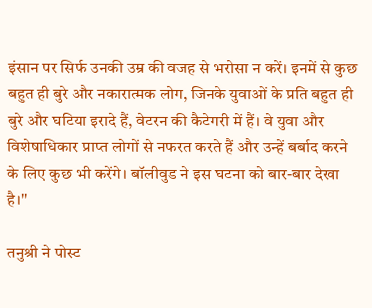इंसान पर सिर्फ उनकी उम्र की वजह से भरोसा न करें। इनमें से कुछ बहुत ही बुरे और नकारात्मक लोग, जिनके युवाओं के प्रति बहुत ही बुरे और घटिया इरादे हैं, वेटरन की कैटेगरी में हैं। वे युवा और विशेषाधिकार प्राप्त लोगों से नफरत करते हैं और उन्हें बर्बाद करने के लिए कुछ भी करेंगे। बॉलीवुड ने इस घटना को बार-बार देखा है।''

तनुश्री ने पोस्ट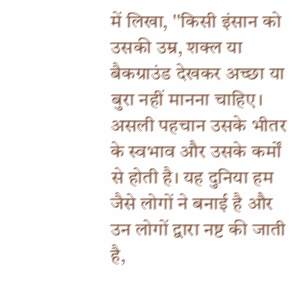में लिखा, ''किसी इंसान को उसकी उम्र, शक्ल या बैकग्राउंड देखकर अच्छा या बुरा नहीं मानना चाहिए। असली पहचान उसके भीतर के स्वभाव और उसके कर्मों से होती है। यह दुनिया हम जैसे लोगों ने बनाई है और उन लोगों द्वारा नष्ट की जाती है,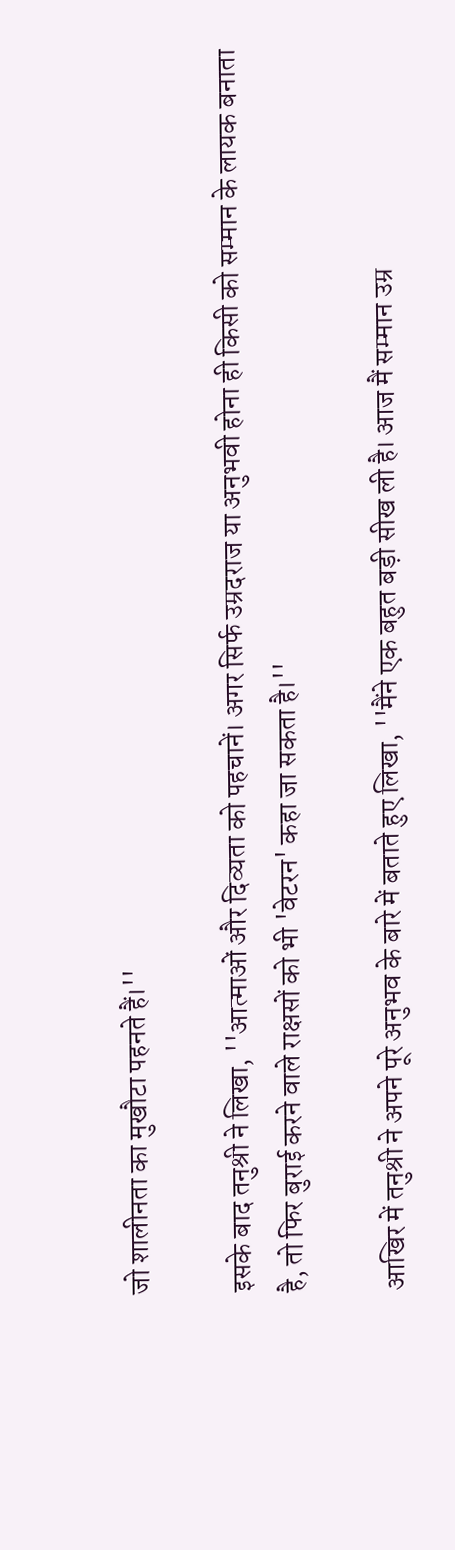जो शालीनता का मुखौटा पहनते हैं।''

इसके बाद तनुश्री ने लिखा, ''आत्माओं और दिव्यता को पहचानें। अगर सिर्फ उम्रदराज या अनुभवी होना ही किसी को सम्मान के लायक बनाता है, तो फिर बुराई करने वाले राक्षसों को भी 'वेटरन' कहा जा सकता है।''

आखिर में तनुश्री ने अपने पूरे अनुभव के बारे में बताते हुए लिखा, ''मैंने एक बहुत बड़ी सीख ली है। आज मैं सम्मान उम्र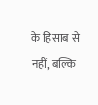के हिसाब से नहीं, बल्कि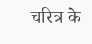चरित्र के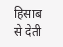हिसाब से देती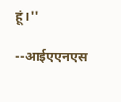हूं।''

--आईएएनएस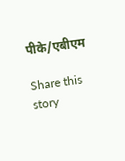पीके/एबीएम

Share this story